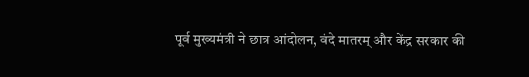पूर्व मुख्यमंत्री ने छात्र आंदोलन, वंदे मातरम् और केंद्र सरकार की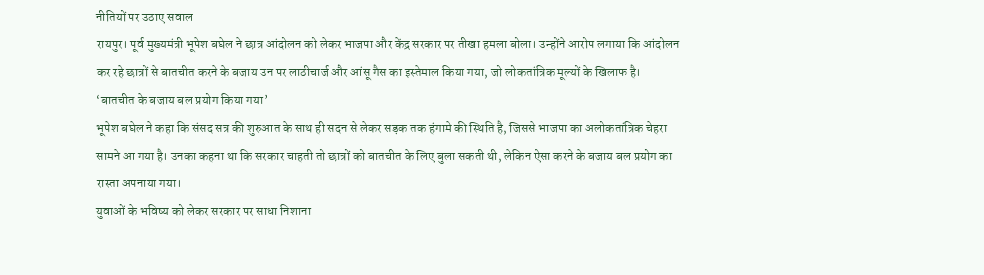नीतियों पर उठाए सवाल
रायपुर। पूर्व मुख्यमंत्री भूपेश बघेल ने छात्र आंदोलन को लेकर भाजपा और केंद्र सरकार पर तीखा हमला बोला। उन्होंने आरोप लगाया कि आंदोलन कर रहे छात्रों से बातचीत करने के बजाय उन पर लाठीचार्ज और आंसू गैस का इस्तेमाल किया गया, जो लोकतांत्रिक मूल्यों के खिलाफ है।
‘बातचीत के बजाय बल प्रयोग किया गया’
भूपेश बघेल ने कहा कि संसद सत्र की शुरुआत के साथ ही सदन से लेकर सड़क तक हंगामे की स्थिति है, जिससे भाजपा का अलोकतांत्रिक चेहरा सामने आ गया है। उनका कहना था कि सरकार चाहती तो छात्रों को बातचीत के लिए बुला सकती थी, लेकिन ऐसा करने के बजाय बल प्रयोग का रास्ता अपनाया गया।
युवाओं के भविष्य को लेकर सरकार पर साधा निशाना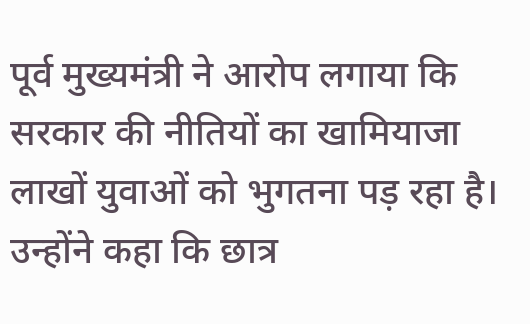पूर्व मुख्यमंत्री ने आरोप लगाया कि सरकार की नीतियों का खामियाजा लाखों युवाओं को भुगतना पड़ रहा है। उन्होंने कहा कि छात्र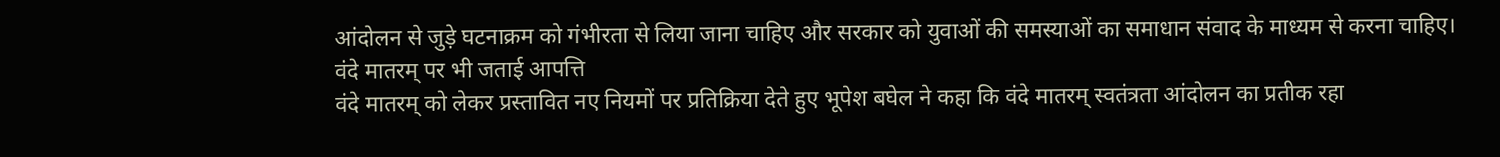आंदोलन से जुड़े घटनाक्रम को गंभीरता से लिया जाना चाहिए और सरकार को युवाओं की समस्याओं का समाधान संवाद के माध्यम से करना चाहिए।
वंदे मातरम् पर भी जताई आपत्ति
वंदे मातरम् को लेकर प्रस्तावित नए नियमों पर प्रतिक्रिया देते हुए भूपेश बघेल ने कहा कि वंदे मातरम् स्वतंत्रता आंदोलन का प्रतीक रहा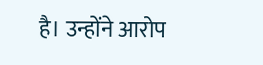है। उन्होंने आरोप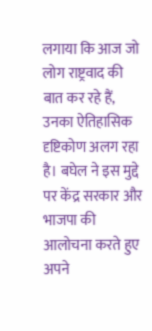लगाया कि आज जो लोग राष्ट्रवाद की बात कर रहे हैं, उनका ऐतिहासिक दृष्टिकोण अलग रहा है। बघेल ने इस मुद्दे पर केंद्र सरकार और भाजपा की आलोचना करते हुए अपने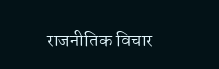राजनीतिक विचार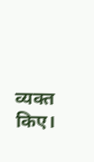व्यक्त किए।